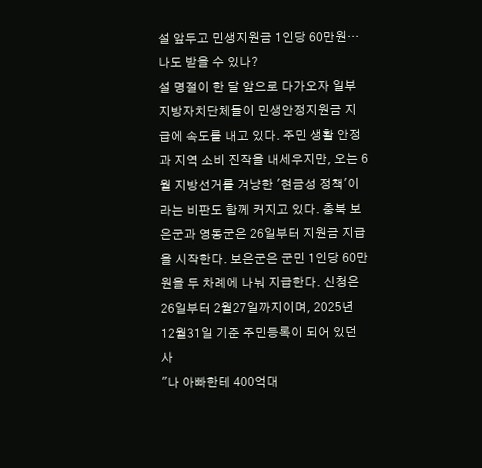설 앞두고 민생지원금 1인당 60만원…나도 받을 수 있나?
설 명절이 한 달 앞으로 다가오자 일부 지방자치단체들이 민생안정지원금 지급에 속도를 내고 있다. 주민 생활 안정과 지역 소비 진작을 내세우지만, 오는 6월 지방선거를 겨냥한 '현금성 정책'이라는 비판도 함께 커지고 있다. 충북 보은군과 영동군은 26일부터 지원금 지급을 시작한다. 보은군은 군민 1인당 60만원을 두 차례에 나눠 지급한다. 신청은 26일부터 2월27일까지이며, 2025년 12월31일 기준 주민등록이 되어 있던 사
"나 아빠한테 400억대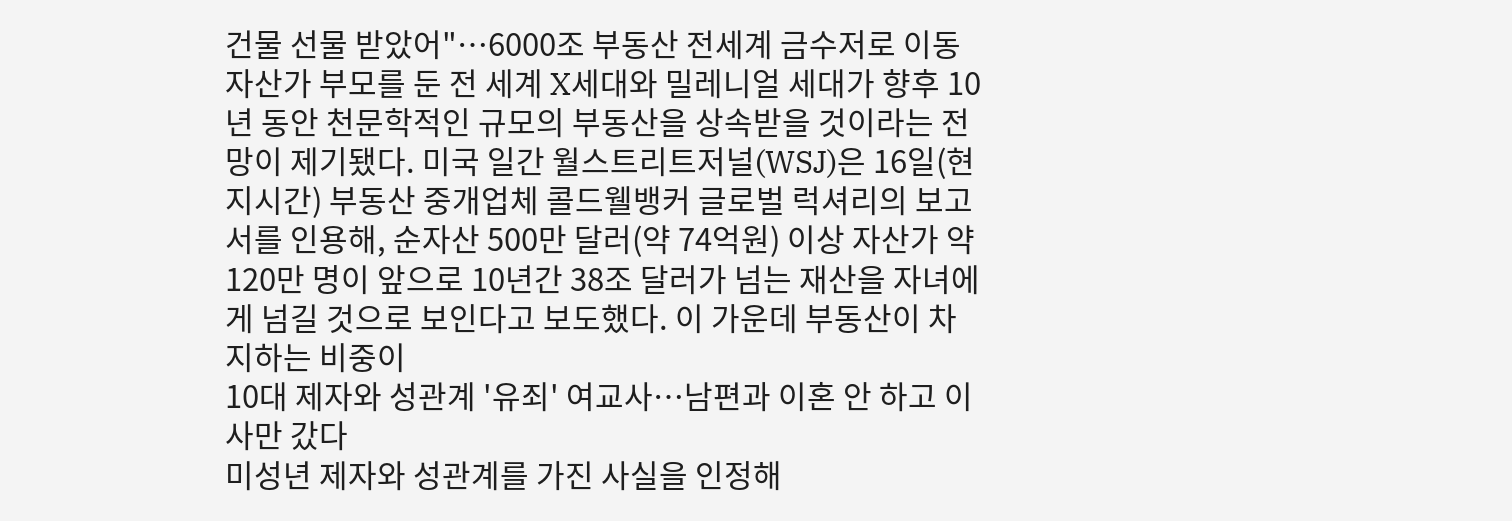건물 선물 받았어"…6000조 부동산 전세계 금수저로 이동
자산가 부모를 둔 전 세계 X세대와 밀레니얼 세대가 향후 10년 동안 천문학적인 규모의 부동산을 상속받을 것이라는 전망이 제기됐다. 미국 일간 월스트리트저널(WSJ)은 16일(현지시간) 부동산 중개업체 콜드웰뱅커 글로벌 럭셔리의 보고서를 인용해, 순자산 500만 달러(약 74억원) 이상 자산가 약 120만 명이 앞으로 10년간 38조 달러가 넘는 재산을 자녀에게 넘길 것으로 보인다고 보도했다. 이 가운데 부동산이 차지하는 비중이
10대 제자와 성관계 '유죄' 여교사…남편과 이혼 안 하고 이사만 갔다
미성년 제자와 성관계를 가진 사실을 인정해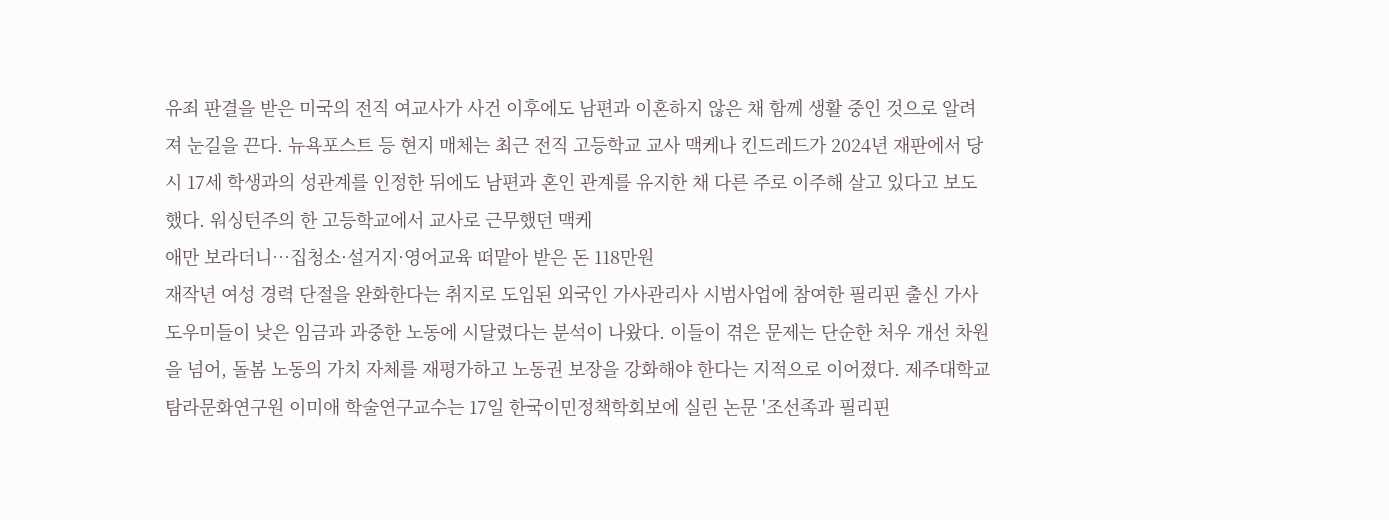유죄 판결을 받은 미국의 전직 여교사가 사건 이후에도 남편과 이혼하지 않은 채 함께 생활 중인 것으로 알려져 눈길을 끈다. 뉴욕포스트 등 현지 매체는 최근 전직 고등학교 교사 맥케나 킨드레드가 2024년 재판에서 당시 17세 학생과의 성관계를 인정한 뒤에도 남편과 혼인 관계를 유지한 채 다른 주로 이주해 살고 있다고 보도했다. 워싱턴주의 한 고등학교에서 교사로 근무했던 맥케
애만 보라더니…집청소·설거지·영어교육 떠맡아 받은 돈 118만원
재작년 여성 경력 단절을 완화한다는 취지로 도입된 외국인 가사관리사 시범사업에 참여한 필리핀 출신 가사도우미들이 낮은 임금과 과중한 노동에 시달렸다는 분석이 나왔다. 이들이 겪은 문제는 단순한 처우 개선 차원을 넘어, 돌봄 노동의 가치 자체를 재평가하고 노동권 보장을 강화해야 한다는 지적으로 이어졌다. 제주대학교 탐라문화연구원 이미애 학술연구교수는 17일 한국이민정책학회보에 실린 논문 '조선족과 필리핀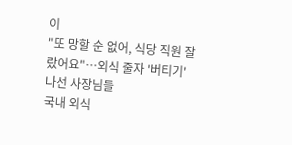이
"또 망할 순 없어, 식당 직원 잘랐어요"…외식 줄자 '버티기' 나선 사장님들
국내 외식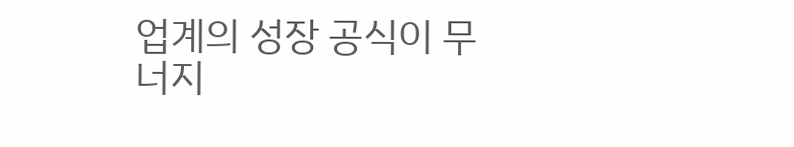업계의 성장 공식이 무너지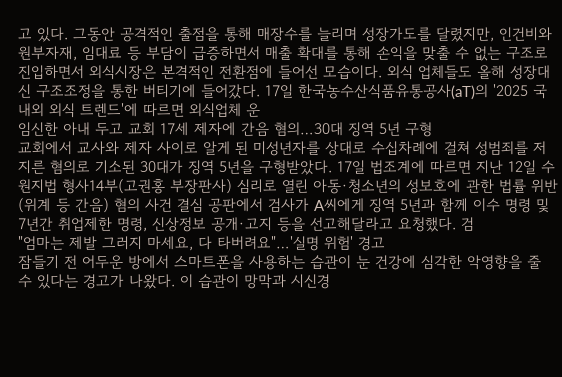고 있다. 그동안 공격적인 출점을 통해 매장수를 늘리며 성장가도를 달렸지만, 인건비와 원부자재, 임대료 등 부담이 급증하면서 매출 확대를 통해 손익을 맞출 수 없는 구조로 진입하면서 외식시장은 본격적인 전환점에 들어선 모습이다. 외식 업체들도 올해 성장대신 구조조정을 통한 버티기에 들어갔다. 17일 한국농수산식품유통공사(aT)의 '2025 국내외 외식 트렌드'에 따르면 외식업체 운
임신한 아내 두고 교회 17세 제자에 간음 혐의…30대 징역 5년 구형
교회에서 교사와 제자 사이로 알게 된 미성년자를 상대로 수십차례에 걸쳐 성범죄를 저지른 혐의로 기소된 30대가 징역 5년을 구형받았다. 17일 법조계에 따르면 지난 12일 수원지법 형사14부(고권홍 부장판사) 심리로 열린 아동·청소년의 성보호에 관한 법률 위반(위계 등 간음) 혐의 사건 결심 공판에서 검사가 A씨에게 징역 5년과 함께 이수 명령 및 7년간 취업제한 명령, 신상정보 공개·고지 등을 선고해달라고 요청했다. 검
"엄마는 제발 그러지 마세요, 다 타버려요"…'실명 위험' 경고
잠들기 전 어두운 방에서 스마트폰을 사용하는 습관이 눈 건강에 심각한 악영향을 줄 수 있다는 경고가 나왔다. 이 습관이 망막과 시신경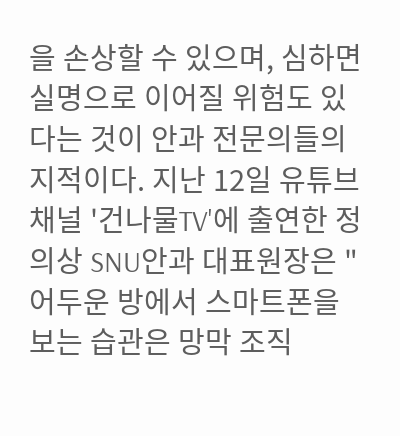을 손상할 수 있으며, 심하면 실명으로 이어질 위험도 있다는 것이 안과 전문의들의 지적이다. 지난 12일 유튜브 채널 '건나물TV'에 출연한 정의상 SNU안과 대표원장은 "어두운 방에서 스마트폰을 보는 습관은 망막 조직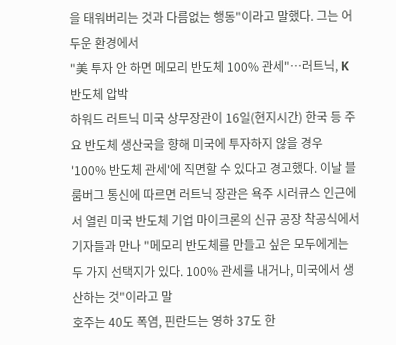을 태워버리는 것과 다름없는 행동"이라고 말했다. 그는 어두운 환경에서
"美 투자 안 하면 메모리 반도체 100% 관세"…러트닉, K반도체 압박
하워드 러트닉 미국 상무장관이 16일(현지시간) 한국 등 주요 반도체 생산국을 향해 미국에 투자하지 않을 경우 '100% 반도체 관세'에 직면할 수 있다고 경고했다. 이날 블룸버그 통신에 따르면 러트닉 장관은 욕주 시러큐스 인근에서 열린 미국 반도체 기업 마이크론의 신규 공장 착공식에서 기자들과 만나 "메모리 반도체를 만들고 싶은 모두에게는 두 가지 선택지가 있다. 100% 관세를 내거나, 미국에서 생산하는 것"이라고 말
호주는 40도 폭염, 핀란드는 영하 37도 한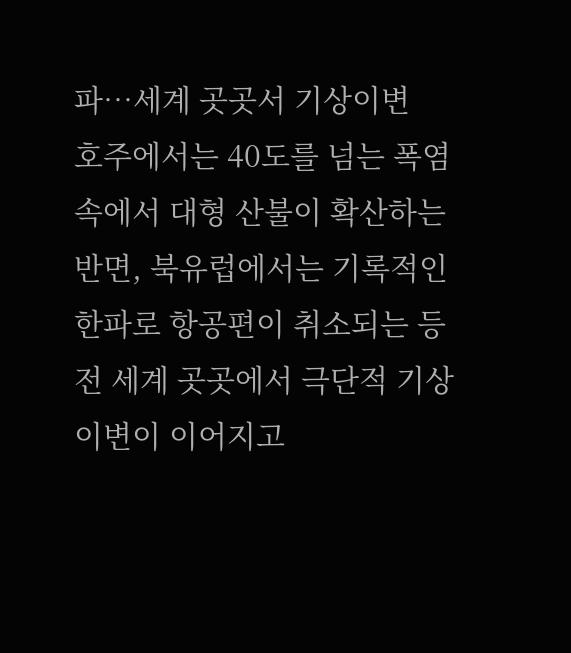파…세계 곳곳서 기상이변
호주에서는 40도를 넘는 폭염 속에서 대형 산불이 확산하는 반면, 북유럽에서는 기록적인 한파로 항공편이 취소되는 등 전 세계 곳곳에서 극단적 기상 이변이 이어지고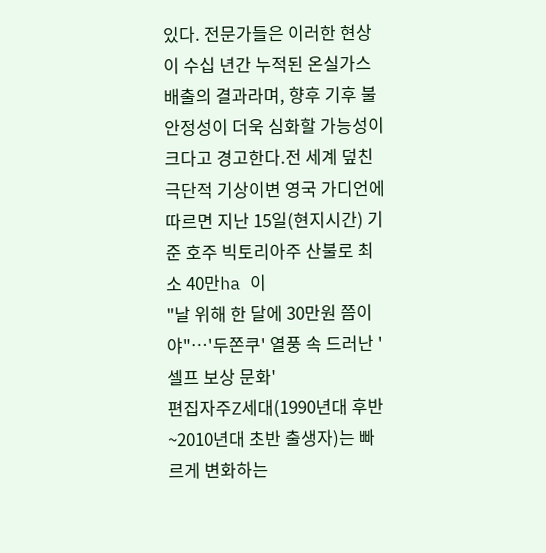있다. 전문가들은 이러한 현상이 수십 년간 누적된 온실가스 배출의 결과라며, 향후 기후 불안정성이 더욱 심화할 가능성이 크다고 경고한다.전 세계 덮친 극단적 기상이변 영국 가디언에 따르면 지난 15일(현지시간) 기준 호주 빅토리아주 산불로 최소 40만ha 이
"날 위해 한 달에 30만원 쯤이야"…'두쫀쿠' 열풍 속 드러난 '셀프 보상 문화'
편집자주Z세대(1990년대 후반~2010년대 초반 출생자)는 빠르게 변화하는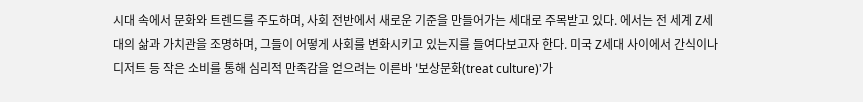시대 속에서 문화와 트렌드를 주도하며, 사회 전반에서 새로운 기준을 만들어가는 세대로 주목받고 있다. 에서는 전 세계 Z세대의 삶과 가치관을 조명하며, 그들이 어떻게 사회를 변화시키고 있는지를 들여다보고자 한다. 미국 Z세대 사이에서 간식이나 디저트 등 작은 소비를 통해 심리적 만족감을 얻으려는 이른바 '보상문화(treat culture)'가